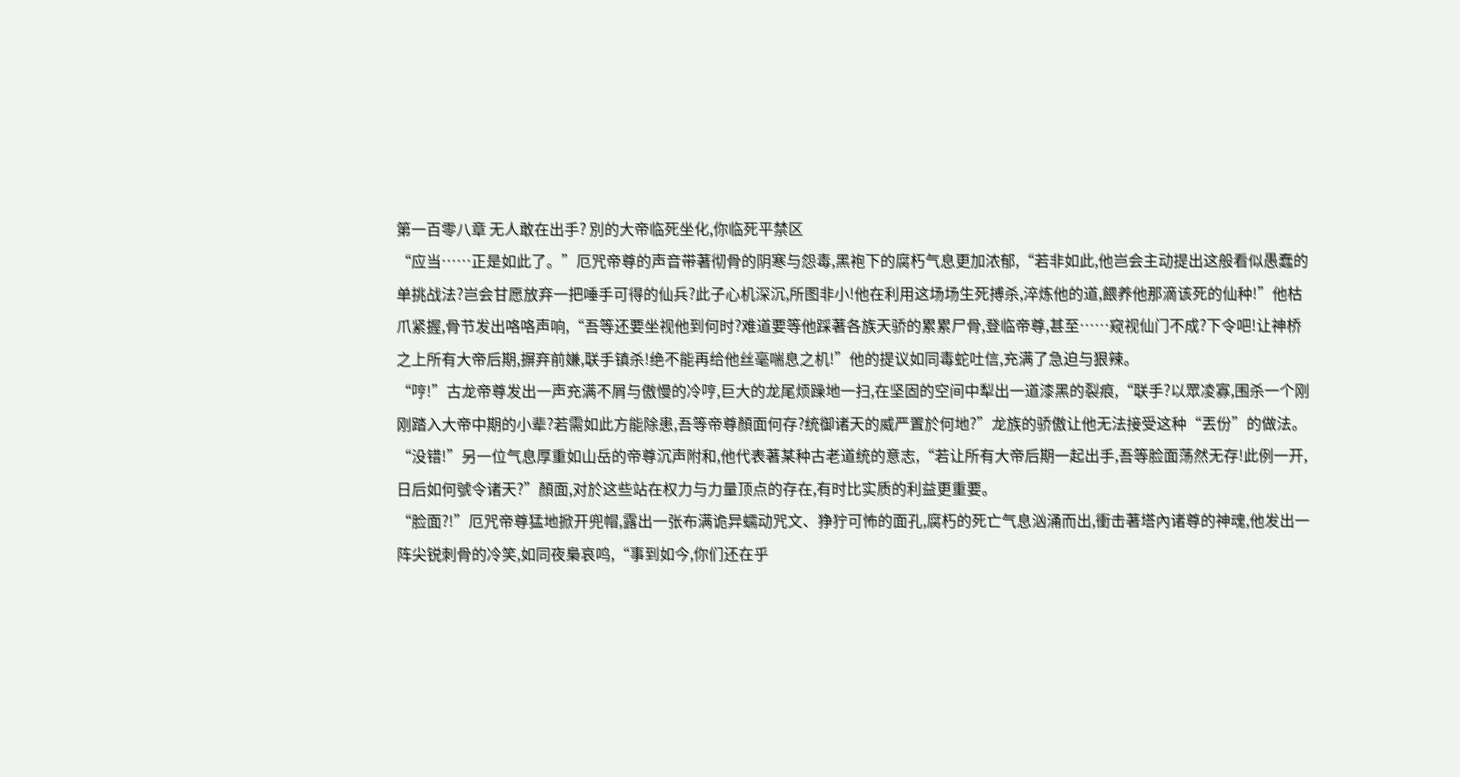第一百零八章 无人敢在出手? 別的大帝临死坐化,你临死平禁区
“应当……正是如此了。”厄咒帝尊的声音带著彻骨的阴寒与怨毒,黑袍下的腐朽气息更加浓郁,“若非如此,他岂会主动提出这般看似愚蠢的单挑战法?岂会甘愿放弃一把唾手可得的仙兵?此子心机深沉,所图非小!他在利用这场场生死搏杀,淬炼他的道,餵养他那滴该死的仙种!”他枯爪紧握,骨节发出咯咯声响,“吾等还要坐视他到何时?难道要等他踩著各族天骄的累累尸骨,登临帝尊,甚至……窥视仙门不成?下令吧!让神桥之上所有大帝后期,摒弃前嫌,联手镇杀!绝不能再给他丝毫喘息之机!”他的提议如同毒蛇吐信,充满了急迫与狠辣。
“哼!”古龙帝尊发出一声充满不屑与傲慢的冷哼,巨大的龙尾烦躁地一扫,在坚固的空间中犁出一道漆黑的裂痕,“联手?以眾凌寡,围杀一个刚刚踏入大帝中期的小辈?若需如此方能除患,吾等帝尊顏面何存?统御诸天的威严置於何地?”龙族的骄傲让他无法接受这种“丟份”的做法。
“没错!”另一位气息厚重如山岳的帝尊沉声附和,他代表著某种古老道统的意志,“若让所有大帝后期一起出手,吾等脸面荡然无存!此例一开,日后如何號令诸天?”顏面,对於这些站在权力与力量顶点的存在,有时比实质的利益更重要。
“脸面?!”厄咒帝尊猛地掀开兜帽,露出一张布满诡异蠕动咒文、狰狞可怖的面孔,腐朽的死亡气息汹涌而出,衝击著塔內诸尊的神魂,他发出一阵尖锐刺骨的冷笑,如同夜梟哀鸣,“事到如今,你们还在乎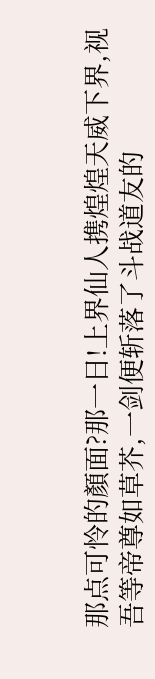那点可怜的顏面?那一日!上界仙人携煌煌天威下界,视吾等帝尊如草芥,一剑便斩落了斗战道友的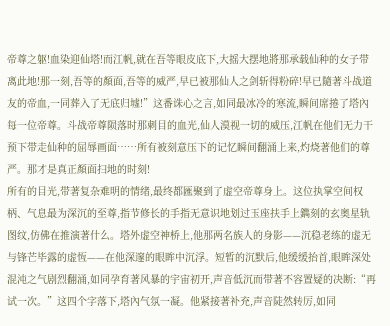帝尊之躯!血染迎仙塔!而江帆,就在吾等眼皮底下,大摇大摆地將那承载仙种的女子带离此地!那一刻,吾等的顏面,吾等的威严,早已被那仙人之剑斩得粉碎!早已隨著斗战道友的帝血,一同葬入了无底归墟!”这番诛心之言,如同最冰冷的寒流,瞬间席捲了塔內每一位帝尊。斗战帝尊陨落时那刺目的血光,仙人漠视一切的威压,江帆在他们无力干预下带走仙种的屈辱画面……所有被刻意压下的记忆瞬间翻涌上来,灼烧著他们的尊严。那才是真正顏面扫地的时刻!
所有的目光,带著复杂难明的情绪,最终都匯聚到了虚空帝尊身上。这位执掌空间权柄、气息最为深沉的至尊,指节修长的手指无意识地划过玉座扶手上鐫刻的玄奥星轨图纹,仿佛在推演著什么。塔外虚空神桥上,他那两名族人的身影——沉稳老练的虚无与锋芒毕露的虚恆——在他深邃的眼眸中沉浮。短暂的沉默后,他缓缓抬首,眼眸深处混沌之气剧烈翻涌,如同孕育著风暴的宇宙初开,声音低沉而带著不容置疑的决断:“再试一次。”这四个字落下,塔內气氛一凝。他紧接著补充,声音陡然转厉,如同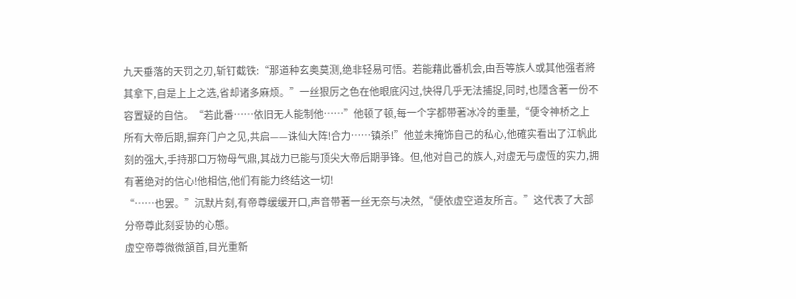九天垂落的天罚之刃,斩钉截铁:“那道种玄奥莫测,绝非轻易可悟。若能藉此番机会,由吾等族人或其他强者將其拿下,自是上上之选,省却诸多麻烦。”一丝狠厉之色在他眼底闪过,快得几乎无法捕捉,同时,也隱含著一份不容置疑的自信。“若此番……依旧无人能制他……”他顿了顿,每一个字都带著冰冷的重量,“便令神桥之上所有大帝后期,摒弃门户之见,共启——诛仙大阵!合力……镇杀!”他並未掩饰自己的私心,他確实看出了江帆此刻的强大,手持那口万物母气鼎,其战力已能与顶尖大帝后期爭锋。但,他对自己的族人,对虚无与虚恆的实力,拥有著绝对的信心!他相信,他们有能力终结这一切!
“……也罢。”沉默片刻,有帝尊缓缓开口,声音带著一丝无奈与决然,“便依虚空道友所言。”这代表了大部分帝尊此刻妥协的心態。
虚空帝尊微微頷首,目光重新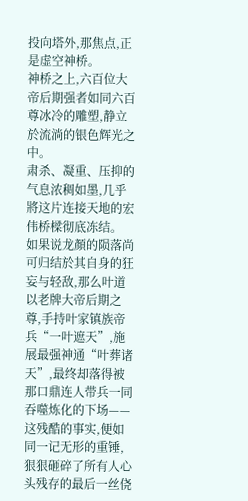投向塔外,那焦点,正是虚空神桥。
神桥之上,六百位大帝后期强者如同六百尊冰冷的雕塑,静立於流淌的银色辉光之中。
肃杀、凝重、压抑的气息浓稠如墨,几乎將这片连接天地的宏伟桥樑彻底冻结。
如果说龙顏的陨落尚可归结於其自身的狂妄与轻敌,那么叶道以老牌大帝后期之尊,手持叶家镇族帝兵“一叶遮天”,施展最强神通“叶葬诸天”,最终却落得被那口鼎连人带兵一同吞噬炼化的下场——这残酷的事实,便如同一记无形的重锤,狠狠砸碎了所有人心头残存的最后一丝侥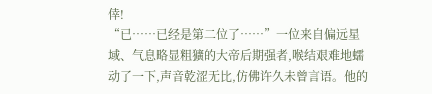倖!
“已……已经是第二位了……”一位来自偏远星域、气息略显粗獷的大帝后期强者,喉结艰难地蠕动了一下,声音乾涩无比,仿佛许久未曾言语。他的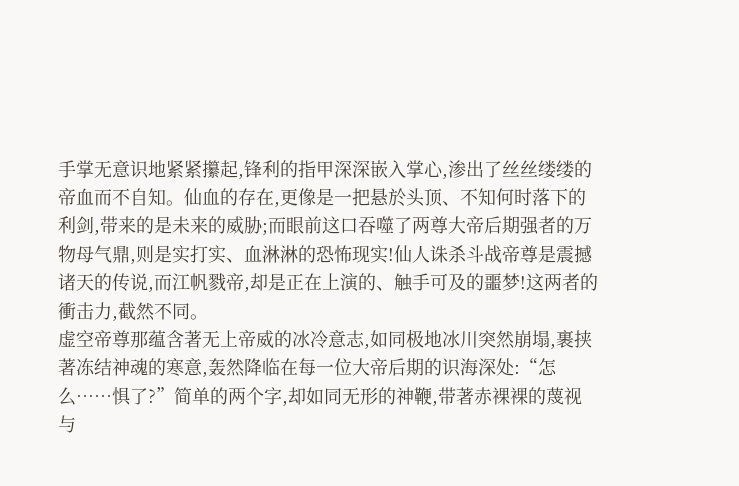手掌无意识地紧紧攥起,锋利的指甲深深嵌入掌心,渗出了丝丝缕缕的帝血而不自知。仙血的存在,更像是一把悬於头顶、不知何时落下的利剑,带来的是未来的威胁;而眼前这口吞噬了两尊大帝后期强者的万物母气鼎,则是实打实、血淋淋的恐怖现实!仙人诛杀斗战帝尊是震撼诸天的传说,而江帆戮帝,却是正在上演的、触手可及的噩梦!这两者的衝击力,截然不同。
虚空帝尊那蕴含著无上帝威的冰冷意志,如同极地冰川突然崩塌,裹挟著冻结神魂的寒意,轰然降临在每一位大帝后期的识海深处:“怎么……惧了?”简单的两个字,却如同无形的神鞭,带著赤裸裸的蔑视与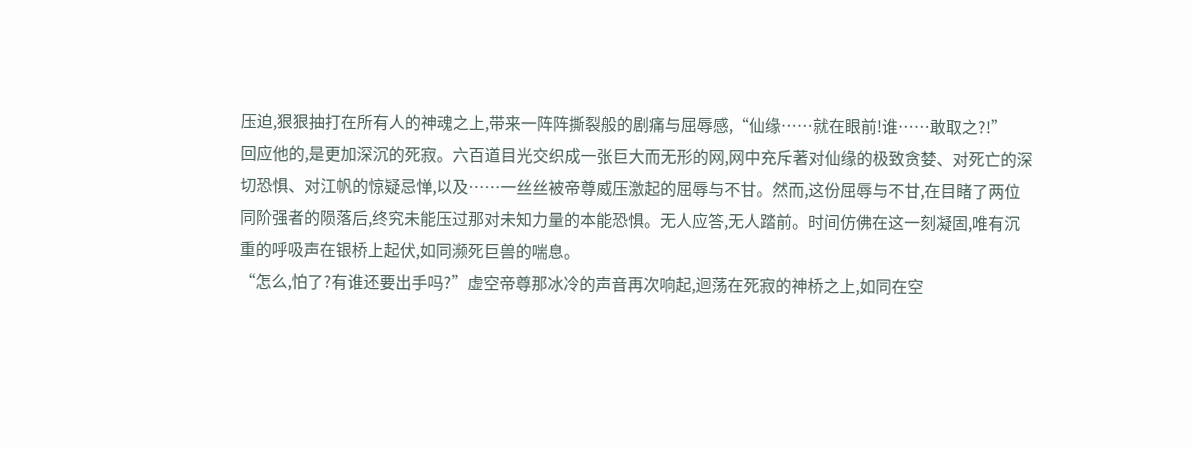压迫,狠狠抽打在所有人的神魂之上,带来一阵阵撕裂般的剧痛与屈辱感,“仙缘……就在眼前!谁……敢取之?!”
回应他的,是更加深沉的死寂。六百道目光交织成一张巨大而无形的网,网中充斥著对仙缘的极致贪婪、对死亡的深切恐惧、对江帆的惊疑忌惮,以及……一丝丝被帝尊威压激起的屈辱与不甘。然而,这份屈辱与不甘,在目睹了两位同阶强者的陨落后,终究未能压过那对未知力量的本能恐惧。无人应答,无人踏前。时间仿佛在这一刻凝固,唯有沉重的呼吸声在银桥上起伏,如同濒死巨兽的喘息。
“怎么,怕了?有谁还要出手吗?”虚空帝尊那冰冷的声音再次响起,迴荡在死寂的神桥之上,如同在空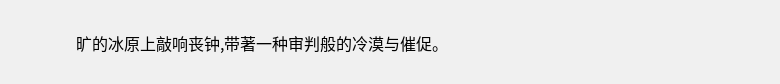旷的冰原上敲响丧钟,带著一种审判般的冷漠与催促。